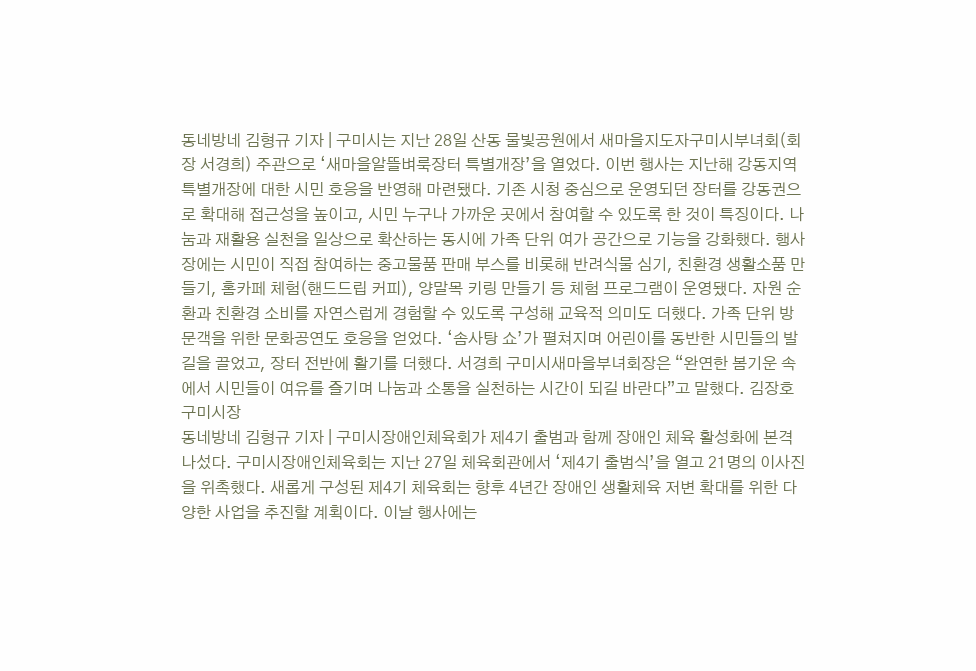동네방네 김형규 기자 | 구미시는 지난 28일 산동 물빛공원에서 새마을지도자구미시부녀회(회장 서경희) 주관으로 ‘새마을알뜰벼룩장터 특별개장’을 열었다. 이번 행사는 지난해 강동지역 특별개장에 대한 시민 호응을 반영해 마련됐다. 기존 시청 중심으로 운영되던 장터를 강동권으로 확대해 접근성을 높이고, 시민 누구나 가까운 곳에서 참여할 수 있도록 한 것이 특징이다. 나눔과 재활용 실천을 일상으로 확산하는 동시에 가족 단위 여가 공간으로 기능을 강화했다. 행사장에는 시민이 직접 참여하는 중고물품 판매 부스를 비롯해 반려식물 심기, 친환경 생활소품 만들기, 홈카페 체험(핸드드립 커피), 양말목 키링 만들기 등 체험 프로그램이 운영됐다. 자원 순환과 친환경 소비를 자연스럽게 경험할 수 있도록 구성해 교육적 의미도 더했다. 가족 단위 방문객을 위한 문화공연도 호응을 얻었다. ‘솜사탕 쇼’가 펼쳐지며 어린이를 동반한 시민들의 발길을 끌었고, 장터 전반에 활기를 더했다. 서경희 구미시새마을부녀회장은 “완연한 봄기운 속에서 시민들이 여유를 즐기며 나눔과 소통을 실천하는 시간이 되길 바란다”고 말했다. 김장호 구미시장
동네방네 김형규 기자 | 구미시장애인체육회가 제4기 출범과 함께 장애인 체육 활성화에 본격 나섰다. 구미시장애인체육회는 지난 27일 체육회관에서 ‘제4기 출범식’을 열고 21명의 이사진을 위촉했다. 새롭게 구성된 제4기 체육회는 향후 4년간 장애인 생활체육 저변 확대를 위한 다양한 사업을 추진할 계획이다. 이날 행사에는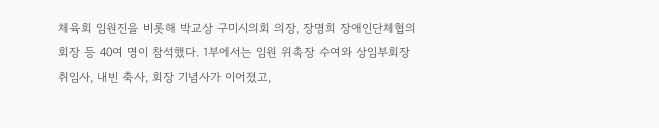체육회 임원진을 비롯해 박교상 구미시의회 의장, 장명희 장애인단체협의회장 등 40여 명이 참석했다. 1부에서는 임원 위촉장 수여와 상임부회장 취임사, 내빈 축사, 회장 기념사가 이어졌고,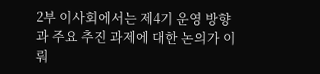2부 이사회에서는 제4기 운영 방향과 주요 추진 과제에 대한 논의가 이뤄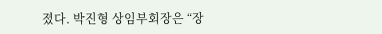졌다. 박진형 상임부회장은 “장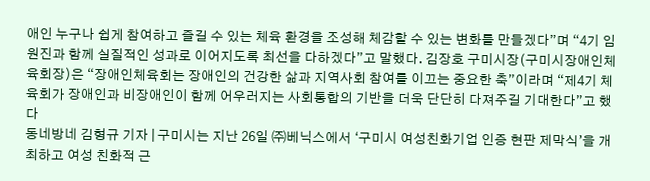애인 누구나 쉽게 참여하고 즐길 수 있는 체육 환경을 조성해 체감할 수 있는 변화를 만들겠다”며 “4기 임원진과 함께 실질적인 성과로 이어지도록 최선을 다하겠다”고 말했다. 김장호 구미시장(구미시장애인체육회장)은 “장애인체육회는 장애인의 건강한 삶과 지역사회 참여를 이끄는 중요한 축”이라며 “제4기 체육회가 장애인과 비장애인이 함께 어우러지는 사회통합의 기반을 더욱 단단히 다져주길 기대한다”고 했다
동네방네 김형규 기자 | 구미시는 지난 26일 ㈜베닉스에서 ‘구미시 여성친화기업 인증 현판 제막식’을 개최하고 여성 친화적 근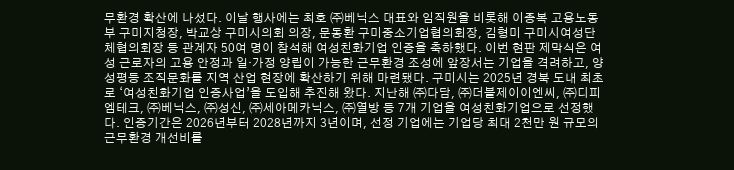무환경 확산에 나섰다. 이날 행사에는 최호 ㈜베닉스 대표와 임직원을 비롯해 이종복 고용노동부 구미지청장, 박교상 구미시의회 의장, 문동환 구미중소기업협의회장, 김형미 구미시여성단체협의회장 등 관계자 50여 명이 참석해 여성친화기업 인증을 축하했다. 이번 현판 제막식은 여성 근로자의 고용 안정과 일‧가정 양립이 가능한 근무환경 조성에 앞장서는 기업을 격려하고, 양성평등 조직문화를 지역 산업 현장에 확산하기 위해 마련됐다. 구미시는 2025년 경북 도내 최초로 ‘여성친화기업 인증사업’을 도입해 추진해 왔다. 지난해 ㈜다담, ㈜더블제이이엔씨, ㈜디피엠테크, ㈜베닉스, ㈜성신, ㈜세아메카닉스, ㈜열방 등 7개 기업을 여성친화기업으로 선정했다. 인증기간은 2026년부터 2028년까지 3년이며, 선정 기업에는 기업당 최대 2천만 원 규모의 근무환경 개선비를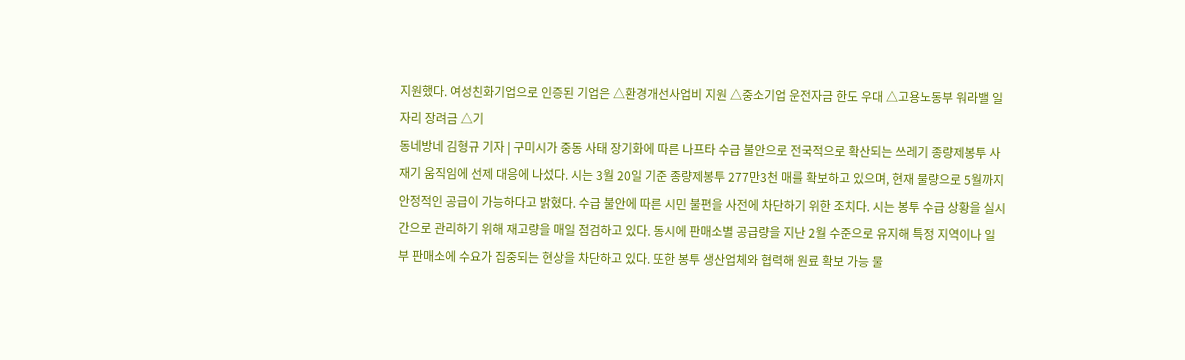지원했다. 여성친화기업으로 인증된 기업은 △환경개선사업비 지원 △중소기업 운전자금 한도 우대 △고용노동부 워라밸 일자리 장려금 △기
동네방네 김형규 기자 | 구미시가 중동 사태 장기화에 따른 나프타 수급 불안으로 전국적으로 확산되는 쓰레기 종량제봉투 사재기 움직임에 선제 대응에 나섰다. 시는 3월 20일 기준 종량제봉투 277만3천 매를 확보하고 있으며, 현재 물량으로 5월까지 안정적인 공급이 가능하다고 밝혔다. 수급 불안에 따른 시민 불편을 사전에 차단하기 위한 조치다. 시는 봉투 수급 상황을 실시간으로 관리하기 위해 재고량을 매일 점검하고 있다. 동시에 판매소별 공급량을 지난 2월 수준으로 유지해 특정 지역이나 일부 판매소에 수요가 집중되는 현상을 차단하고 있다. 또한 봉투 생산업체와 협력해 원료 확보 가능 물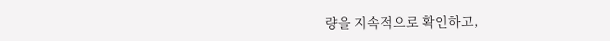량을 지속적으로 확인하고,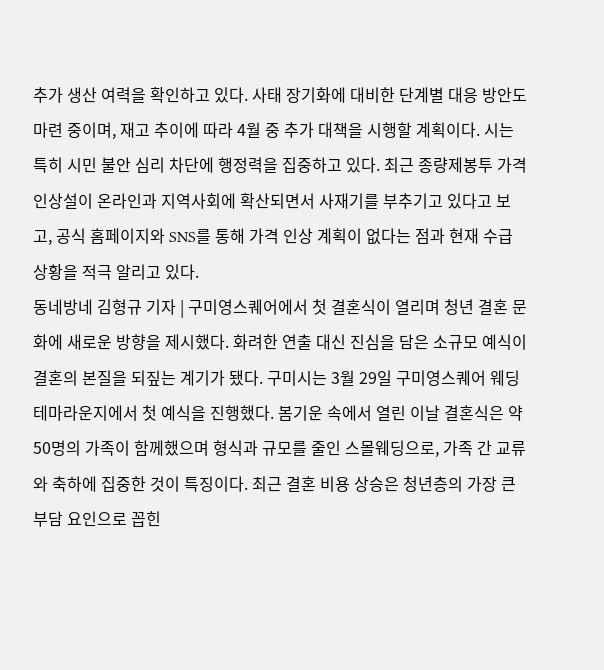추가 생산 여력을 확인하고 있다. 사태 장기화에 대비한 단계별 대응 방안도 마련 중이며, 재고 추이에 따라 4월 중 추가 대책을 시행할 계획이다. 시는 특히 시민 불안 심리 차단에 행정력을 집중하고 있다. 최근 종량제봉투 가격 인상설이 온라인과 지역사회에 확산되면서 사재기를 부추기고 있다고 보고, 공식 홈페이지와 SNS를 통해 가격 인상 계획이 없다는 점과 현재 수급 상황을 적극 알리고 있다.
동네방네 김형규 기자 | 구미영스퀘어에서 첫 결혼식이 열리며 청년 결혼 문화에 새로운 방향을 제시했다. 화려한 연출 대신 진심을 담은 소규모 예식이 결혼의 본질을 되짚는 계기가 됐다. 구미시는 3월 29일 구미영스퀘어 웨딩테마라운지에서 첫 예식을 진행했다. 봄기운 속에서 열린 이날 결혼식은 약 50명의 가족이 함께했으며 형식과 규모를 줄인 스몰웨딩으로, 가족 간 교류와 축하에 집중한 것이 특징이다. 최근 결혼 비용 상승은 청년층의 가장 큰 부담 요인으로 꼽힌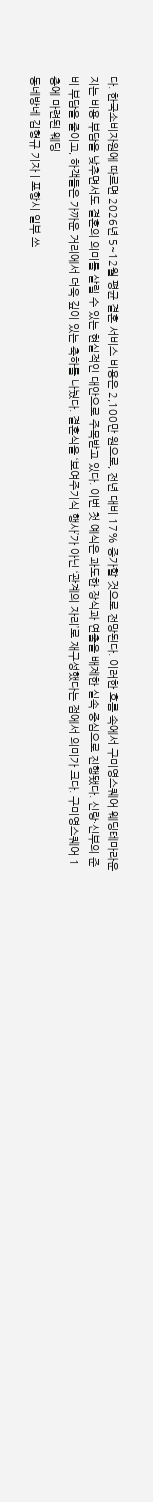다. 한국소비자원에 따르면 2026년 5~12월 평균 결혼 서비스 비용은 2,100만 원으로, 전년 대비 17% 증가할 것으로 전망된다. 이러한 흐름 속에서 구미영스퀘어 웨딩테마라운지는 비용 부담을 낮추면서도 결혼의 의미를 살릴 수 있는 현실적인 대안으로 주목받고 있다. 이번 첫 예식은 과도한 장식과 연출을 배제한 실속 중심으로 진행됐다. 신랑·신부의 준비 부담을 줄이고, 하객들은 가까운 거리에서 더욱 깊이 있는 축하를 나눴다. 결혼식을 ‘보여주기식 행사’가 아닌 ‘관계의 자리’로 재구성했다는 점에서 의미가 크다. 구미영스퀘어 1층에 마련된 웨딩
동네방네 김형규 기자 | 포항시 일부 쓰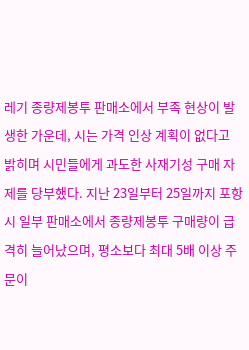레기 종량제봉투 판매소에서 부족 현상이 발생한 가운데, 시는 가격 인상 계획이 없다고 밝히며 시민들에게 과도한 사재기성 구매 자제를 당부했다. 지난 23일부터 25일까지 포항시 일부 판매소에서 종량제봉투 구매량이 급격히 늘어났으며, 평소보다 최대 5배 이상 주문이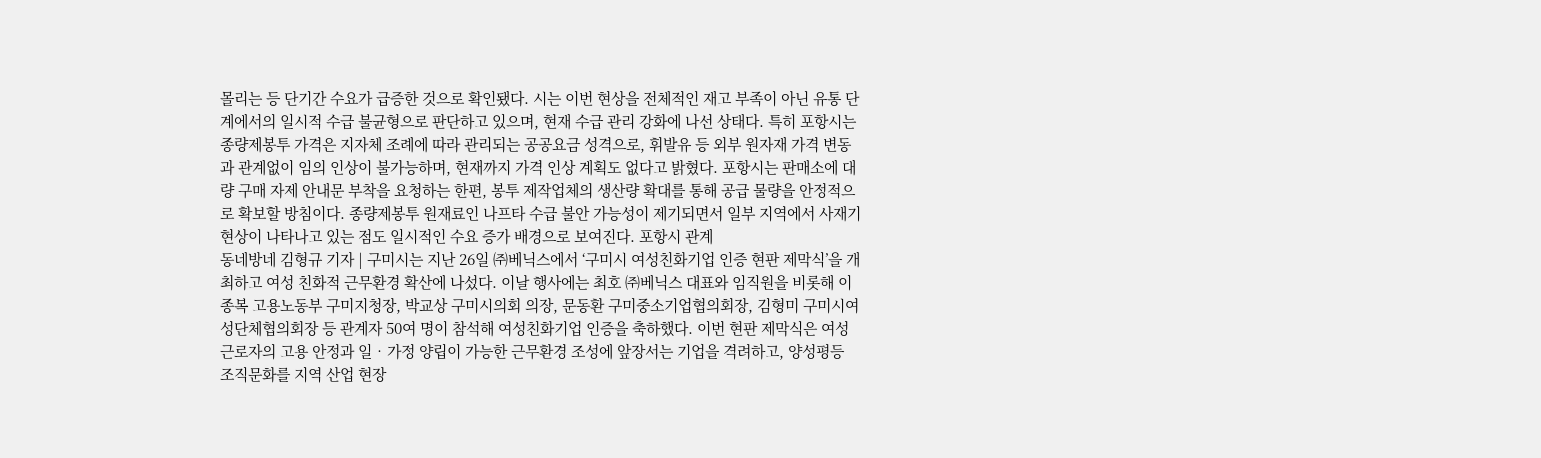몰리는 등 단기간 수요가 급증한 것으로 확인됐다. 시는 이번 현상을 전체적인 재고 부족이 아닌 유통 단계에서의 일시적 수급 불균형으로 판단하고 있으며, 현재 수급 관리 강화에 나선 상태다. 특히 포항시는 종량제봉투 가격은 지자체 조례에 따라 관리되는 공공요금 성격으로, 휘발유 등 외부 원자재 가격 변동과 관계없이 임의 인상이 불가능하며, 현재까지 가격 인상 계획도 없다고 밝혔다. 포항시는 판매소에 대량 구매 자제 안내문 부착을 요청하는 한편, 봉투 제작업체의 생산량 확대를 통해 공급 물량을 안정적으로 확보할 방침이다. 종량제봉투 원재료인 나프타 수급 불안 가능성이 제기되면서 일부 지역에서 사재기 현상이 나타나고 있는 점도 일시적인 수요 증가 배경으로 보여진다. 포항시 관계
동네방네 김형규 기자 | 구미시는 지난 26일 ㈜베닉스에서 ‘구미시 여성친화기업 인증 현판 제막식’을 개최하고 여성 친화적 근무환경 확산에 나섰다. 이날 행사에는 최호 ㈜베닉스 대표와 임직원을 비롯해 이종복 고용노동부 구미지청장, 박교상 구미시의회 의장, 문동환 구미중소기업협의회장, 김형미 구미시여성단체협의회장 등 관계자 50여 명이 참석해 여성친화기업 인증을 축하했다. 이번 현판 제막식은 여성 근로자의 고용 안정과 일‧가정 양립이 가능한 근무환경 조성에 앞장서는 기업을 격려하고, 양성평등 조직문화를 지역 산업 현장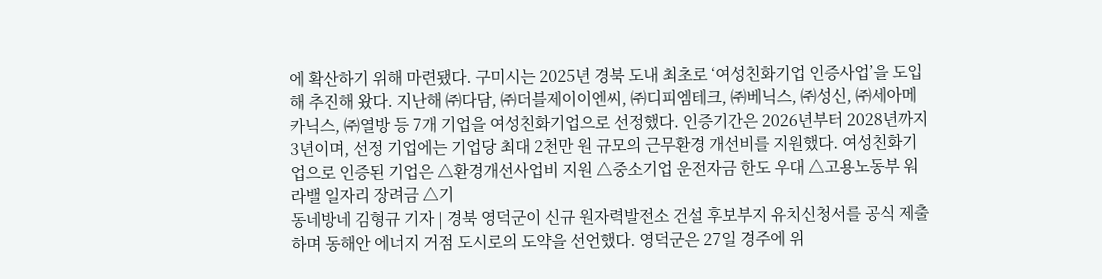에 확산하기 위해 마련됐다. 구미시는 2025년 경북 도내 최초로 ‘여성친화기업 인증사업’을 도입해 추진해 왔다. 지난해 ㈜다담, ㈜더블제이이엔씨, ㈜디피엠테크, ㈜베닉스, ㈜성신, ㈜세아메카닉스, ㈜열방 등 7개 기업을 여성친화기업으로 선정했다. 인증기간은 2026년부터 2028년까지 3년이며, 선정 기업에는 기업당 최대 2천만 원 규모의 근무환경 개선비를 지원했다. 여성친화기업으로 인증된 기업은 △환경개선사업비 지원 △중소기업 운전자금 한도 우대 △고용노동부 워라밸 일자리 장려금 △기
동네방네 김형규 기자 | 경북 영덕군이 신규 원자력발전소 건설 후보부지 유치신청서를 공식 제출하며 동해안 에너지 거점 도시로의 도약을 선언했다. 영덕군은 27일 경주에 위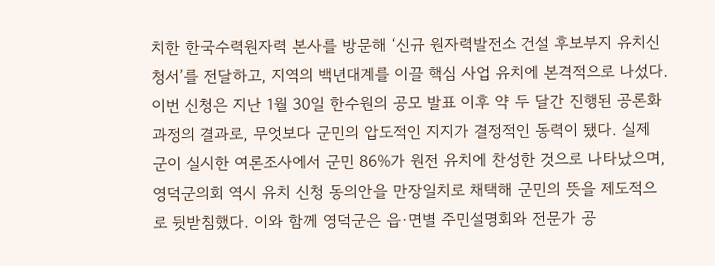치한 한국수력원자력 본사를 방문해 ‘신규 원자력발전소 건설 후보부지 유치신청서’를 전달하고, 지역의 백년대계를 이끌 핵심 사업 유치에 본격적으로 나섰다. 이번 신청은 지난 1월 30일 한수원의 공모 발표 이후 약 두 달간 진행된 공론화 과정의 결과로, 무엇보다 군민의 압도적인 지지가 결정적인 동력이 됐다. 실제 군이 실시한 여론조사에서 군민 86%가 원전 유치에 찬성한 것으로 나타났으며, 영덕군의회 역시 유치 신청 동의안을 만장일치로 채택해 군민의 뜻을 제도적으로 뒷받침했다. 이와 함께 영덕군은 읍·면별 주민설명회와 전문가 공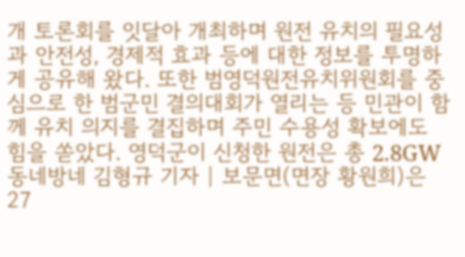개 토론회를 잇달아 개최하며 원전 유치의 필요성과 안전성, 경제적 효과 등에 대한 정보를 투명하게 공유해 왔다. 또한 범영덕원전유치위원회를 중심으로 한 범군민 결의대회가 열리는 등 민관이 함께 유치 의지를 결집하며 주민 수용성 확보에도 힘을 쏟았다. 영덕군이 신청한 원전은 총 2.8GW
동네방네 김형규 기자 | 보문면(면장 황원희)은 27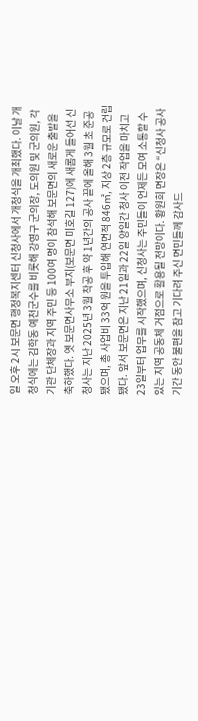일 오후 2시 보문면 행정복지센터 신청사에서 개청식을 개최했다. 이날 개청식에는 김학동 예천군수를 비롯해 강영구 군의장, 도의원 및 군의원, 각 기관 단체장과 지역 주민 등 100여 명이 참석해 보문면의 새로운 출발을 축하했다. 옛 보문면사무소 부지(보문면 미호길 127)에 새롭게 들어선 신청사는 지난 2025년 3월 착공 후 약 1년간의 공사 끝에 올해 3월 초 준공됐으며, 총 사업비 33억 원을 투입해 연면적 846㎡, 지상 2층 규모로 건립됐다. 앞서 보문면은 지난 21일과 22일 양일간 청사 이전 작업을 마치고 23일부터 업무를 시작했으며, 신청사는 주민들이 언제든 모여 소통할 수 있는 지역 공동체 거점으로 활용될 전망이다. 황원희 면장은 “신청사 공사 기간 동안 불편을 참고 기다려 주신 면민들께 감사드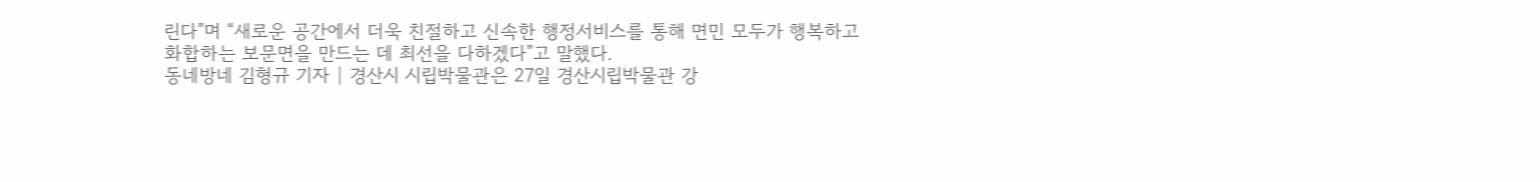린다”며 “새로운 공간에서 더욱 친절하고 신속한 행정서비스를 통해 면민 모두가 행복하고 화합하는 보문면을 만드는 데 최선을 다하겠다”고 말했다.
동네방네 김형규 기자 | 경산시 시립박물관은 27일 경산시립박물관 강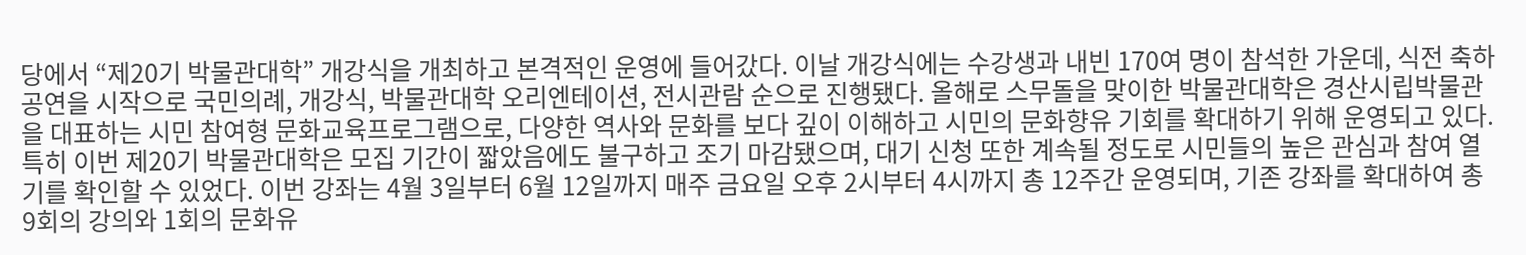당에서 “제20기 박물관대학” 개강식을 개최하고 본격적인 운영에 들어갔다. 이날 개강식에는 수강생과 내빈 170여 명이 참석한 가운데, 식전 축하공연을 시작으로 국민의례, 개강식, 박물관대학 오리엔테이션, 전시관람 순으로 진행됐다. 올해로 스무돌을 맞이한 박물관대학은 경산시립박물관을 대표하는 시민 참여형 문화교육프로그램으로, 다양한 역사와 문화를 보다 깊이 이해하고 시민의 문화향유 기회를 확대하기 위해 운영되고 있다. 특히 이번 제20기 박물관대학은 모집 기간이 짧았음에도 불구하고 조기 마감됐으며, 대기 신청 또한 계속될 정도로 시민들의 높은 관심과 참여 열기를 확인할 수 있었다. 이번 강좌는 4월 3일부터 6월 12일까지 매주 금요일 오후 2시부터 4시까지 총 12주간 운영되며, 기존 강좌를 확대하여 총 9회의 강의와 1회의 문화유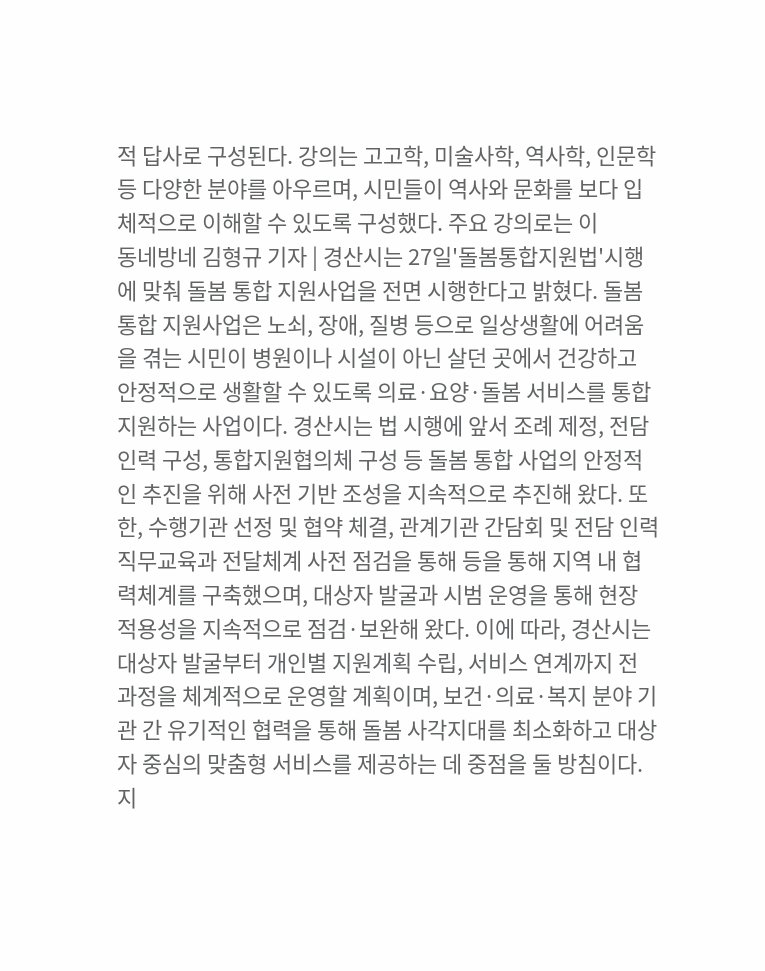적 답사로 구성된다. 강의는 고고학, 미술사학, 역사학, 인문학 등 다양한 분야를 아우르며, 시민들이 역사와 문화를 보다 입체적으로 이해할 수 있도록 구성했다. 주요 강의로는 이
동네방네 김형규 기자 | 경산시는 27일'돌봄통합지원법'시행에 맞춰 돌봄 통합 지원사업을 전면 시행한다고 밝혔다. 돌봄 통합 지원사업은 노쇠, 장애, 질병 등으로 일상생활에 어려움을 겪는 시민이 병원이나 시설이 아닌 살던 곳에서 건강하고 안정적으로 생활할 수 있도록 의료·요양·돌봄 서비스를 통합 지원하는 사업이다. 경산시는 법 시행에 앞서 조례 제정, 전담 인력 구성, 통합지원협의체 구성 등 돌봄 통합 사업의 안정적인 추진을 위해 사전 기반 조성을 지속적으로 추진해 왔다. 또한, 수행기관 선정 및 협약 체결, 관계기관 간담회 및 전담 인력 직무교육과 전달체계 사전 점검을 통해 등을 통해 지역 내 협력체계를 구축했으며, 대상자 발굴과 시범 운영을 통해 현장 적용성을 지속적으로 점검·보완해 왔다. 이에 따라, 경산시는 대상자 발굴부터 개인별 지원계획 수립, 서비스 연계까지 전 과정을 체계적으로 운영할 계획이며, 보건·의료·복지 분야 기관 간 유기적인 협력을 통해 돌봄 사각지대를 최소화하고 대상자 중심의 맞춤형 서비스를 제공하는 데 중점을 둘 방침이다. 지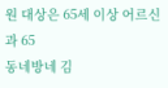원 대상은 65세 이상 어르신과 65
동네방네 김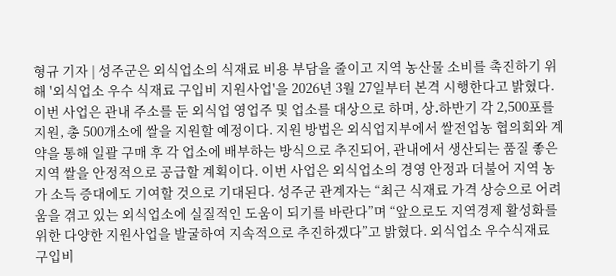형규 기자 | 성주군은 외식업소의 식재료 비용 부담을 줄이고 지역 농산물 소비를 촉진하기 위해 '외식업소 우수 식재료 구입비 지원사업'을 2026년 3월 27일부터 본격 시행한다고 밝혔다. 이번 사업은 관내 주소를 둔 외식업 영업주 및 업소를 대상으로 하며, 상․하반기 각 2,500포를 지원, 총 500개소에 쌀을 지원할 예정이다. 지원 방법은 외식업지부에서 쌀전업농 협의회와 계약을 통해 일괄 구매 후 각 업소에 배부하는 방식으로 추진되어, 관내에서 생산되는 품질 좋은 지역 쌀을 안정적으로 공급할 계획이다. 이번 사업은 외식업소의 경영 안정과 더불어 지역 농가 소득 증대에도 기여할 것으로 기대된다. 성주군 관계자는 “최근 식재료 가격 상승으로 어려움을 겪고 있는 외식업소에 실질적인 도움이 되기를 바란다”며 “앞으로도 지역경제 활성화를 위한 다양한 지원사업을 발굴하여 지속적으로 추진하겠다”고 밝혔다. 외식업소 우수식재료 구입비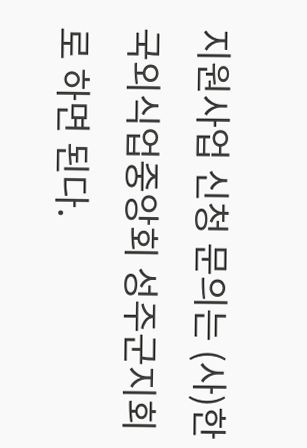지원사업 신청 문의는 (사)한국외식업중앙회 성주군지회로 하면 된다.